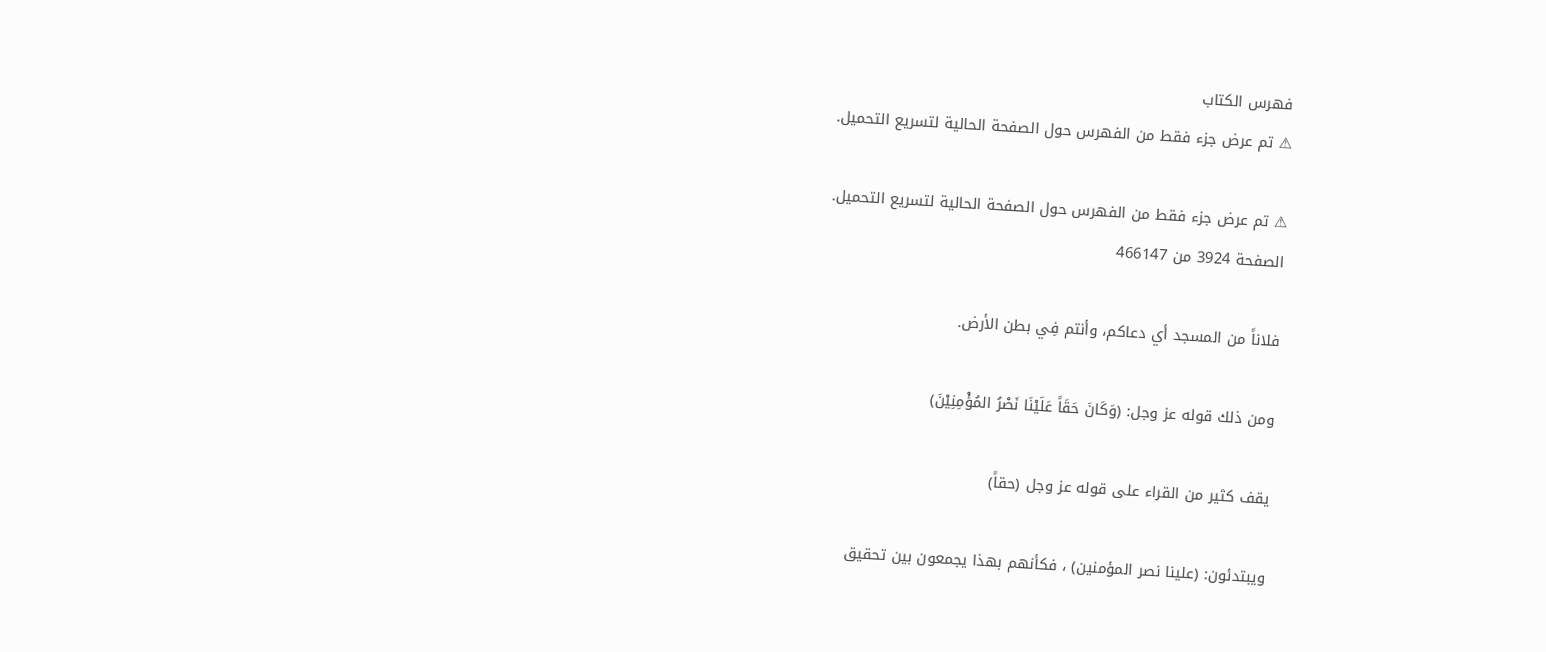فهرس الكتاب
⚠ تم عرض جزء فقط من الفهرس حول الصفحة الحالية لتسريع التحميل.

⚠ تم عرض جزء فقط من الفهرس حول الصفحة الحالية لتسريع التحميل.
الصفحة 3924 من 466147

فلاناً من المسجد أي دعاكم، وأنتم فِي بطن الأرض.

ومن ذلك قوله عز وجل: (وَكَانَ حَقَاً عَلَيْنَا نَصْرُ المُؤْمِنِيْنَ)

يقف كثير من القراء على قوله عز وجل (حقاً)

ويبتدئون: (علينا نصر المؤمنين) ، فكأنهم بهذا يجمعون بين تحقيق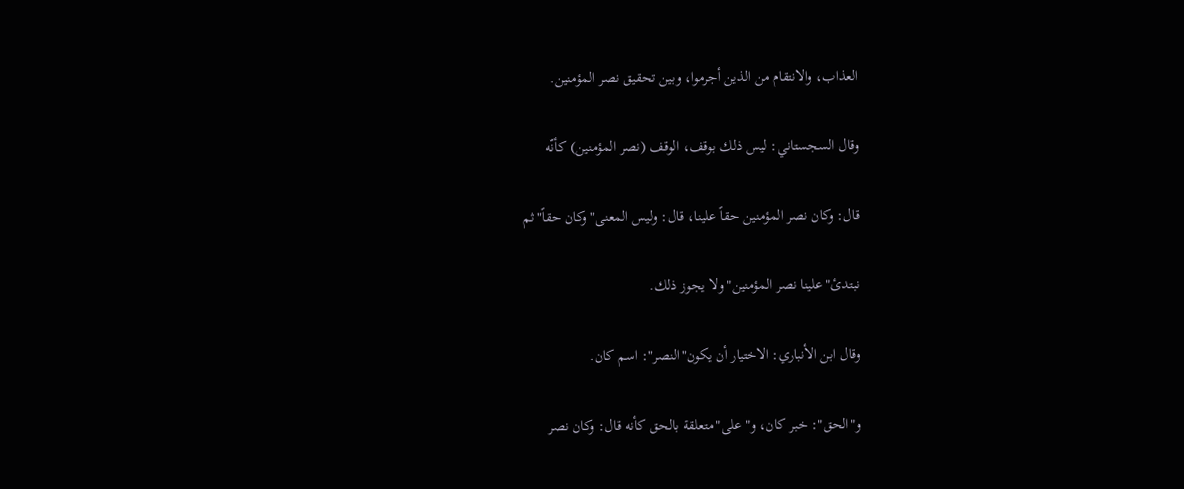العذاب، والانتقام من الذين أجرموا، وبين تحقيق نصر المؤمنين.

وقال السجستاني: ليس ذلك بوقف، الوقف (نصر المؤمنين) كأنّه

قال: وكان نصر المؤمنين حقاً علينا، قال: وليس المعنى"وكان حقاً"ثم

نبتدئ"علينا نصر المؤمنين"ولا يجوز ذلك.

وقال ابن الأنباري: الاختيار أن يكون"النصر": اسم كان.

و"الحق": خبر كان، و"على"متعلقة بالحق كأنه قال: وكان نصر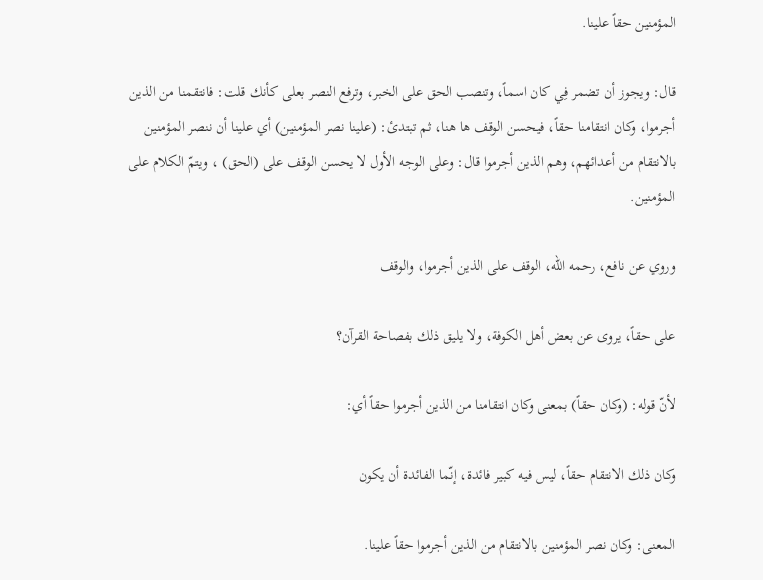المؤمنين حقاً علينا.

قال: ويجوز أن تضمر فِي كان اسماً، وتنصب الحق على الخبر، وترفع النصر بعلى كأنك قلت: فانتقمنا من الذين أجرموا، وكان انتقامنا حقاً، فيحسن الوقف ها هنا، ثم تبتدئ: (علينا نصر المؤمنين) أي علينا أن ننصر المؤمنين بالانتقام من أعدائهم، وهم الذين أجرموا قال: وعلى الوجه الأول لا يحسن الوقف على (الحق) ، ويتمّ الكلام على المؤمنين.

وروي عن نافع، رحمه الله، الوقف على الذين أجرموا، والوقف

على حقاً، يروى عن بعض أهل الكوفة، ولا يليق ذلك بفصاحة القرآن؟

لأنّ قوله: (وكان حقاً) بمعنى وكان انتقامنا من الذين أجرموا حقاً أي:

وكان ذلك الانتقام حقاً، ليس فيه كبير فائدة، إنّما الفائدة أن يكون

المعنى: وكان نصر المؤمنين بالانتقام من الذين أجرموا حقاً علينا.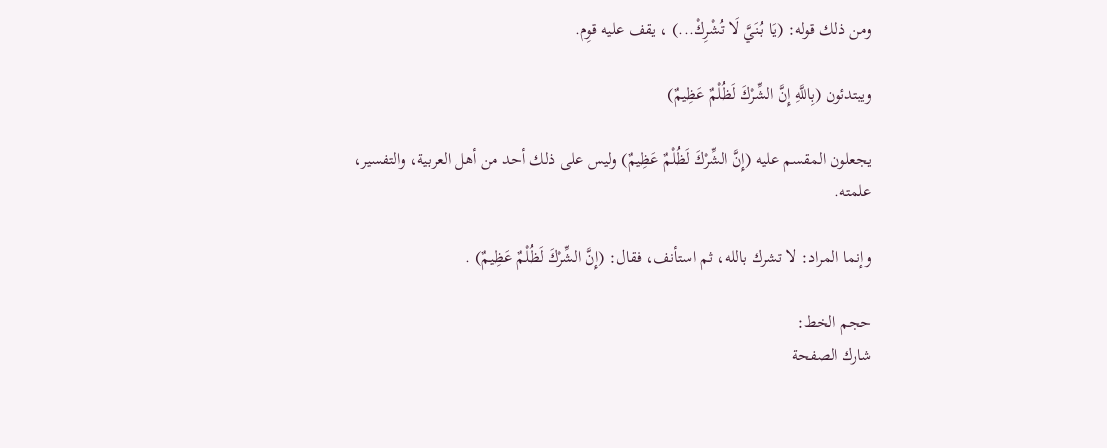ومن ذلك قوله: (يَا بُنَيَّ لَا تُشْرِكْ...) ، يقف عليه قوِم.

ويبتدئون (بِاللَّهِ إِنَّ الشِّرْكَ لَظُلْمٌ عَظِيمٌ)

يجعلون المقسم عليه (إِنَّ الشِّرْكَ لَظُلْمٌ عَظِيمٌ) وليس على ذلك أحد من أهل العربية، والتفسير، علمته.

وإنما المراد: لا تشرك بالله، ثم استأنف، فقال: (إِنَّ الشِّرْكَ لَظُلْمٌ عَظِيمٌ) .

حجم الخط:
شارك الصفحة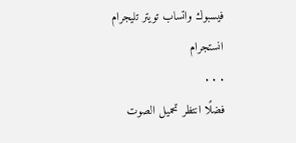فيسبوك واتساب تويتر تليجرام انستجرام
. . .
فضلًا انتظر تحميل الصوت